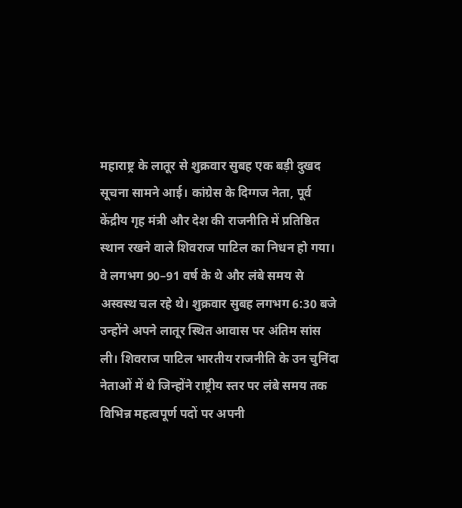महाराष्ट्र के लातूर से शुक्रवार सुबह एक बड़ी दुखद सूचना सामने आई। कांग्रेस के दिग्गज नेता, पूर्व केंद्रीय गृह मंत्री और देश की राजनीति में प्रतिष्ठित स्थान रखने वाले शिवराज पाटिल का निधन हो गया। वे लगभग 90–91 वर्ष के थे और लंबे समय से अस्वस्थ चल रहे थे। शुक्रवार सुबह लगभग 6:30 बजे उन्होंने अपने लातूर स्थित आवास पर अंतिम सांस ली। शिवराज पाटिल भारतीय राजनीति के उन चुनिंदा नेताओं में थे जिन्होंने राष्ट्रीय स्तर पर लंबे समय तक विभिन्न महत्वपूर्ण पदों पर अपनी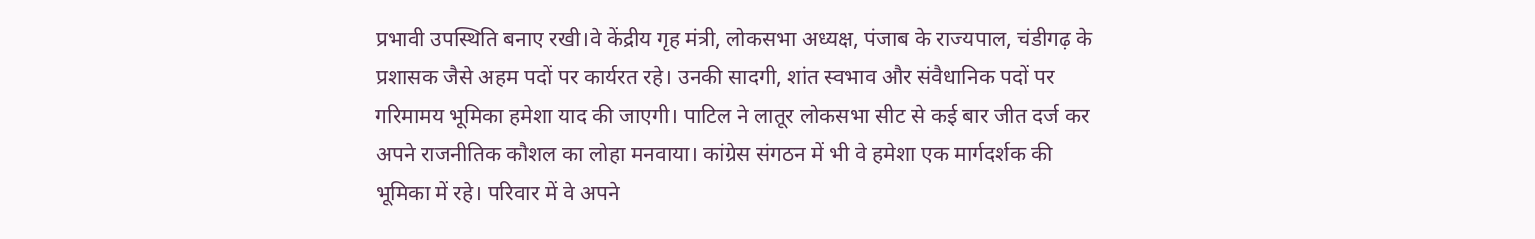प्रभावी उपस्थिति बनाए रखी।वे केंद्रीय गृह मंत्री, लोकसभा अध्यक्ष, पंजाब के राज्यपाल, चंडीगढ़ के प्रशासक जैसे अहम पदों पर कार्यरत रहे। उनकी सादगी, शांत स्वभाव और संवैधानिक पदों पर गरिमामय भूमिका हमेशा याद की जाएगी। पाटिल ने लातूर लोकसभा सीट से कई बार जीत दर्ज कर अपने राजनीतिक कौशल का लोहा मनवाया। कांग्रेस संगठन में भी वे हमेशा एक मार्गदर्शक की भूमिका में रहे। परिवार में वे अपने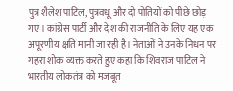पुत्र शैलेश पाटिल, पुत्रवधू और दो पोतियों को पीछे छोड़ गए। कांग्रेस पार्टी और देश की राजनीति के लिए यह एक अपूरणीय क्षति मानी जा रही है। नेताओं ने उनके निधन पर गहरा शोक व्यक्त करते हुए कहा कि शिवराज पाटिल ने भारतीय लोकतंत्र को मजबूत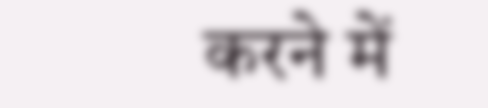करने में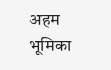अहम भूमिका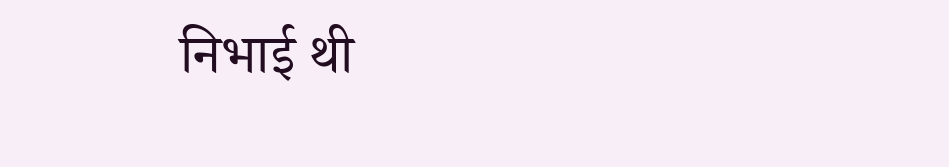निभाई थी